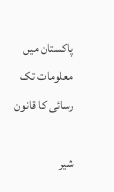پاکستان میں معلومات تک رسائی کا قانون

شیر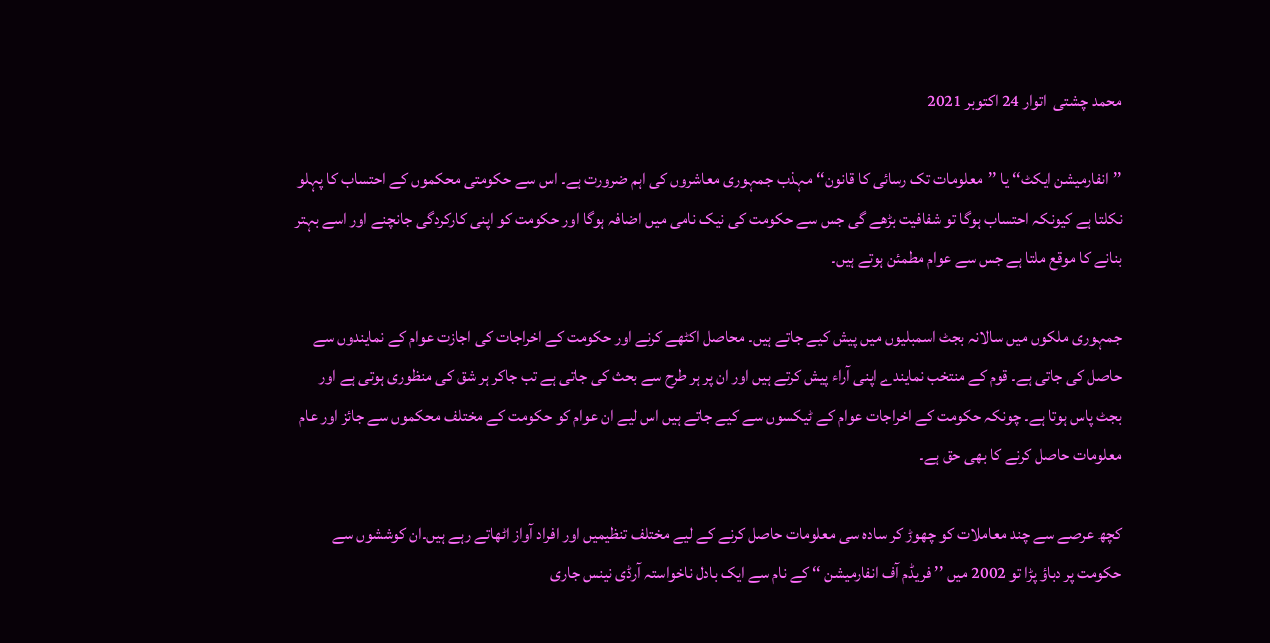محمد چشتی  اتوار 24 اکتوبر 2021

’’انفارمیشن ایکٹ‘‘ یا ’’معلومات تک رسائی کا قانون‘‘ مہذب جمہوری معاشروں کی اہم ضرورت ہے۔ اس سے حکومتی محکموں کے احتساب کا پہلو نکلتا ہے کیونکہ احتساب ہوگا تو شفافیت بڑھے گی جس سے حکومت کی نیک نامی میں اضافہ ہوگا اور حکومت کو اپنی کارکردگی جانچنے اور اسے بہتر بنانے کا موقع ملتا ہے جس سے عوام مطمئن ہوتے ہیں۔

جمہوری ملکوں میں سالانہ بجٹ اسمبلیوں میں پیش کیے جاتے ہیں۔ محاصل اکٹھے کرنے اور حکومت کے اخراجات کی اجازت عوام کے نمایندوں سے حاصل کی جاتی ہے۔ قوم کے منتخب نمایندے اپنی آراء پیش کرتے ہیں اور ان پر ہر طرح سے بحث کی جاتی ہے تب جاکر ہر شق کی منظوری ہوتی ہے اور بجٹ پاس ہوتا ہے۔ چونکہ حکومت کے اخراجات عوام کے ٹیکسوں سے کیے جاتے ہیں اس لیے ان عوام کو حکومت کے مختلف محکموں سے جائز اور عام معلومات حاصل کرنے کا بھی حق ہے۔

کچھ عرصے سے چند معاملات کو چھوڑ کر سادہ سی معلومات حاصل کرنے کے لیے مختلف تنظیمیں اور افراد آواز اٹھاتے رہے ہیں۔ان کوششوں سے حکومت پر دباؤ پڑا تو 2002 میں ’’ فریڈم آف انفارمیشن ‘‘ کے نام سے ایک بادل ناخواستہ آرڈی نینس جاری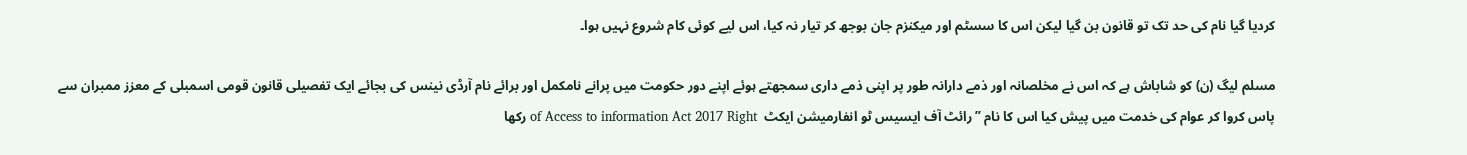کردیا گیا نام کی حد تک تو قانون بن گیا لیکن اس کا سسٹم اور میکنزم جان بوجھ کر تیار نہ کیا، اس لیے کوئی کام شروع نہیں ہوا۔

مسلم لیگ (ن) کو شاباش ہے کہ اس نے مخلصانہ اور ذمے دارانہ طور پر اپنی ذمے داری سمجھتے ہوئے اپنے دور حکومت میں پرانے نامکمل اور برائے نام آرڈی نینس کی بجائے ایک تفصیلی قانون قومی اسمبلی کے معزز ممبران سے پاس کروا کر عوام کی خدمت میں پیش کیا اس کا نام ’’رائٹ آف ایسیس ٹو انفارمیشن ایکٹ  of Access to information Act 2017 Right رکھا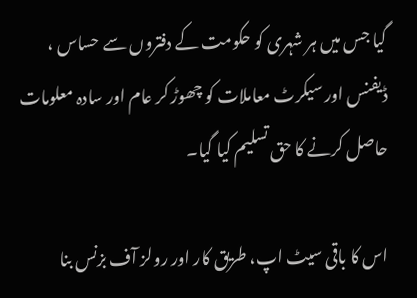گیا جس میں ہر شہری کو حکومت کے دفتروں سے حساس ، ڈیفنس اور سیکرٹ معاملات کو چھوڑ کر عام اور سادہ معلومات حاصل کرنے کا حق تسلیم کیا گیا۔

اس کا باقی سیٹ اپ، طریق کار اور رولز آف بزنس بنا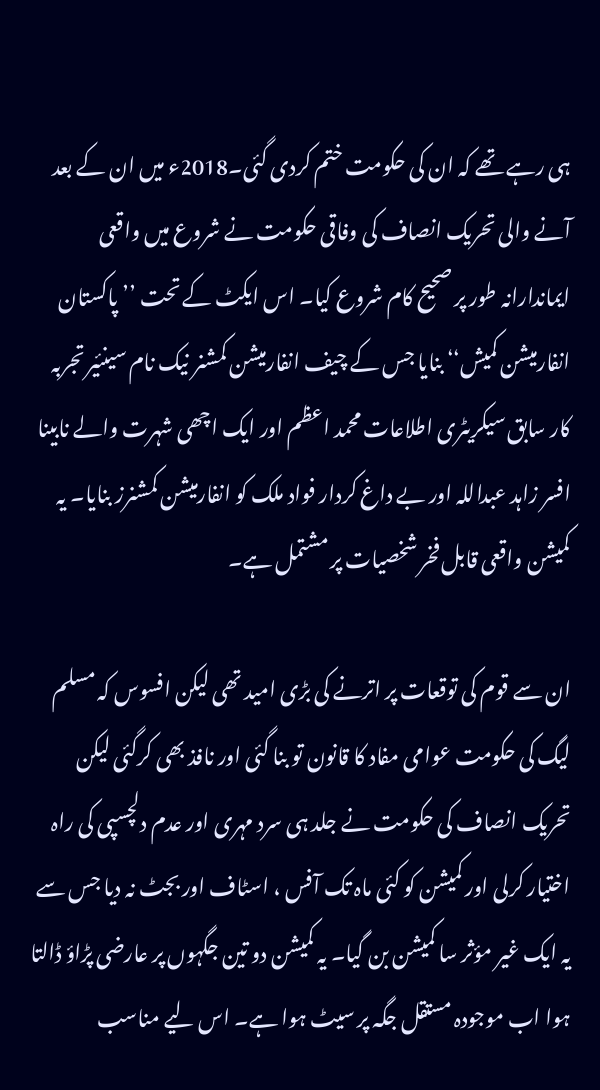ہی رہے تھے کہ ان کی حکومت ختم کردی گئی۔2018ء میں ان کے بعد آنے والی تحریک انصاف کی وفاقی حکومت نے شروع میں واقعی ایماندارانہ طور پر صحیح کام شروع کیا۔ اس ایکٹ کے تحت ’’ پاکستان انفارمیشن کمیش‘‘ بنایا جس کے چیف انفارمیشن کمشنر نیک نام سینئیر تجربہ کار سابق سیکریٹری اطلاعات محمد اعظم اور ایک اچھی شہرت والے نابینا افسر زاہد عبداللہ اور بے داغ کردار فواد ملک کو انفارمیشن کمشنرز بنایا۔ یہ کمیشن واقعی قابل فخر شخصیات پر مشتمل ہے۔

ان سے قوم کی توقعات پر اترنے کی بڑی امید تھی لیکن افسوس کہ مسلم لیگ کی حکومت عوامی مفاد کا قانون تو بنا گئی اور نافذ بھی کرگئی لیکن تحریک انصاف کی حکومت نے جلد ہی سرد مہری اور عدم دلچسپی کی راہ اختیار کرلی اور کمیشن کو کئی ماہ تک آفس ، اسٹاف اور بجٹ نہ دیا جس سے یہ ایک غیر مؤثر سا کمیشن بن گیا۔ یہ کمیشن دو تین جگہوں پر عارضی پڑاؤ ڈالتا ہوا اب موجودہ مستقل جگہ پر سیٹ ہوا ہے۔ اس لیے مناسب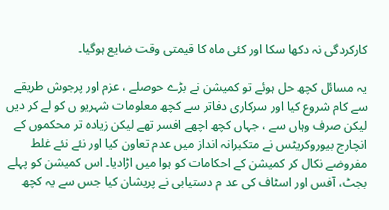کارکردگی نہ دکھا سکا اور کئی ماہ کا قیمتی وقت ضایع ہوگیا۔

یہ مسائل کچھ حل ہوئے تو کمیشن نے بڑے حوصلے ، عزم اور پرجوش طریقے سے کام شروع کیا اور سرکاری دفاتر سے کچھ معلومات شہریو ں کو لے کر دیں لیکن صرف وہاں سے ، جہاں کچھ اچھے افسر تھے لیکن زیادہ تر محکموں کے انچارج بیوروکریٹس نے متکبرانہ انداز میں عدم تعاون کیا اور نئے نئے غلط مفروضے نکال کر کمیشن کے احکامات کو ہوا میں اڑادیا۔ اس کمیشن کو پہلے بجٹ، آفس اور اسٹاف کی عد م دستیابی نے پریشان کیا جس سے یہ کچھ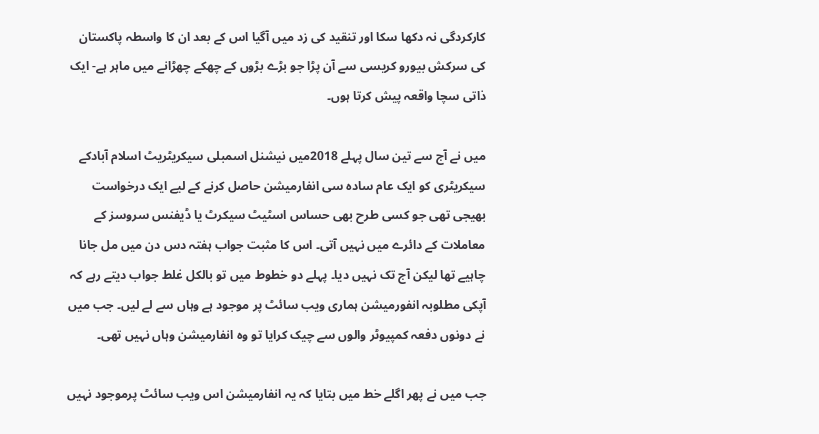کارکردگی نہ دکھا سکا اور تنقید کی زد میں آگیا اس کے بعد ان کا واسطہ پاکستان کی سرکش بیورو کریسی سے آن پڑا جو بڑے بڑوں کے چھکے چھڑانے میں ماہر ہے- ایک ذاتی سچا واقعہ پیش کرتا ہوں۔

میں نے آج سے تین سال پہلے 2018میں نیشنل اسمبلی سیکریٹریٹ اسلام آبادکے سیکریٹری کو ایک عام سادہ سی انفارمیشن حاصل کرنے کے لیے ایک درخواست بھیجی تھی جو کسی طرح بھی حساس اسٹیٹ سیکرٹ یا ڈیفنس سروسز کے معاملات کے دائرے میں نہیں آتی۔ اس کا مثبت جواب ہفتہ دس دن میں مل جانا چاہیے تھا لیکن آج تک نہیں دیا۔ پہلے دو خطوط میں تو بالکل غلط جواب دیتے رہے کہ آپکی مطلوبہ انفورمیشن ہماری ویب سائٹ پر موجود ہے وہاں سے لے لیں۔ جب میں نے دونوں دفعہ کمپیوٹر والوں سے چیک کرایا تو وہ انفارمیشن وہاں نہیں تھی۔

جب میں نے پھر اگلے خط میں بتایا کہ یہ انفارمیشن اس ویب سائٹ پرموجود نہیں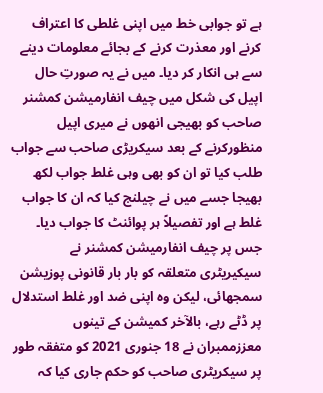ہے تو جوابی خط میں اپنی غلطی کا اعتراف کرنے اور معذرت کرنے کے بجائے معلومات دینے سے ہی انکار کر دیا۔ میں نے یہ صورتِ حال اپیل کی شکل میں چیف انفارمیشن کمشنر صاحب کو بھیجی انھوں نے میری اپیل منظورکرنے کے بعد سیکریڑی صاحب سے جواب طلب کیا تو ان کو بھی وہی غلط جواب لکھ بھیجا جسے میں نے چیلنج کیا کہ ان کا جواب غلط ہے اور تفصیلاً ہر پوائنٹ کا جواب دیا۔ جس پر چیف انفارمیشن کمشنر نے سیکیریٹری متعلقہ کو بار بار قانونی پوزیشن سمجھائی، لیکن وہ اپنی ضد اور غلط استدلال پر ڈٹے رہے، بالآخر کمیشن کے تینوں معززممبران نے 18 جنوری 2021 کو متفقہ طور پر سیکریٹری صاحب کو حکم جاری کیا کہ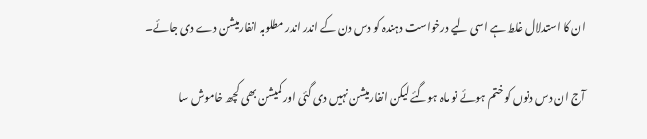ان کا استدلال غلط ہے اسی لیے درخواست دہندہ کو دس دن کے اندر اندر مطلوبہ انفارمیشن دے دی جائے۔

آج ان دس دنوں کو ختم ہوئے نو ماہ ہوگئے لیکن انفارمیشن نہیں دی گئی اور کمیشن بھی کچھ خاموش سا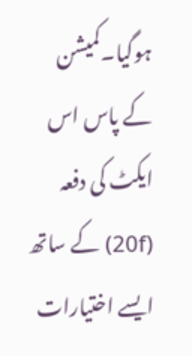ہوگیا۔کمیشن کے پاس اس ایکٹ کی دفعہ (20f) کے ساتھ ایسے اختیارات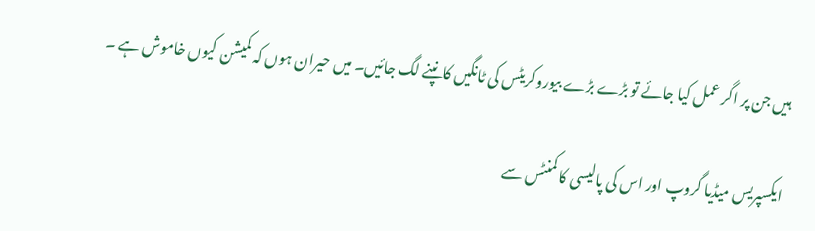ہیں جن پر اگر عمل کیا جائے تو بڑے بڑے بیوروکریٹس کی ٹانگیں کانپنے لگ جائیں۔ میں حیران ہوں کہ کمیشن کیوں خاموش ہے ۔

ایکسپریس میڈیا گروپ اور اس کی پالیسی کا کمنٹس سے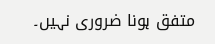متفق ہونا ضروری نہیں۔